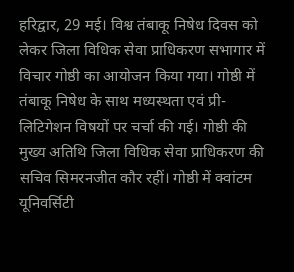हरिद्वार, 29 मई। विश्व तंबाकू निषेध दिवस को लेकर जिला विधिक सेवा प्राधिकरण सभागार में विचार गोष्ठी का आयोजन किया गया। गोष्ठी में तंबाकू निषेध के साथ मध्यस्थता एवं प्री-लिटिगेशन विषयों पर चर्चा की गई। गोष्ठी की मुख्य अतिथि जिला विधिक सेवा प्राधिकरण की सचिव सिमरनजीत कौर रहीं। गोष्ठी में क्वांटम यूनिवर्सिटी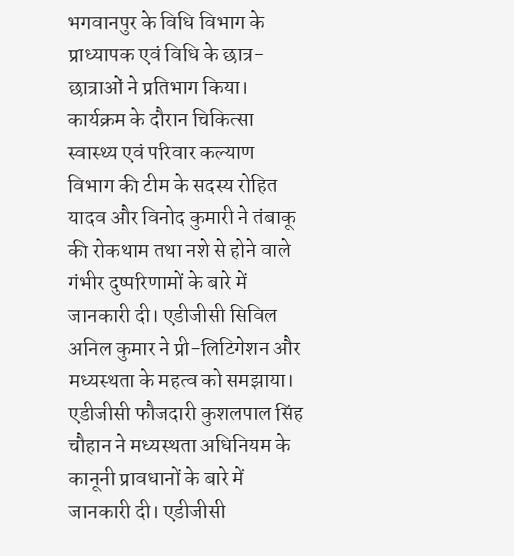भगवानपुर के विधि विभाग के प्राध्यापक एवं विधि के छात्र-छात्राओं ने प्रतिभाग किया।
कार्यक्रम के दौरान चिकित्सा स्वास्थ्य एवं परिवार कल्याण विभाग की टीम के सदस्य रोहित यादव और विनोद कुमारी ने तंबाकू की रोकथाम तथा नशे से होने वाले गंभीर दुष्परिणामों के बारे में जानकारी दी। एडीजीसी सिविल अनिल कुमार ने प्री-लिटिगेशन और मध्यस्थता के महत्व को समझाया। एडीजीसी फौजदारी कुशलपाल सिंह चौहान ने मध्यस्थता अधिनियम के कानूनी प्रावधानों के बारे में जानकारी दी। एडीजीसी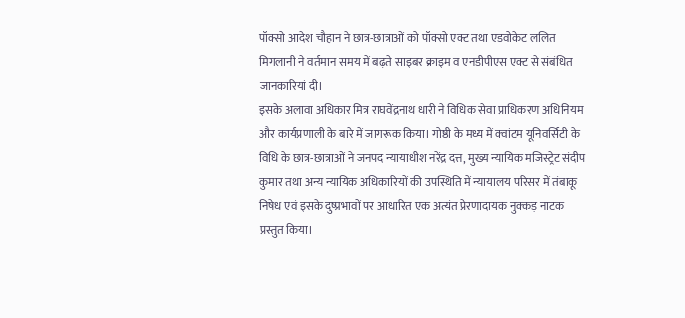पॉक्सो आदेश चौहान ने छात्र-छात्राओं को पॉक्सो एक्ट तथा एडवोकेट ललित मिगलानी ने वर्तमान समय में बढ़ते साइबर क्राइम व एनडीपीएस एक्ट से संबंधित जानकारियां दी।
इसके अलावा अधिकार मित्र राघवेंद्रनाथ धारी ने विधिक सेवा प्राधिकरण अधिनियम और कार्यप्रणाली के बारे में जागरूक किया। गोष्ठी के मध्य में क्वांटम यूनिवर्सिटी के विधि के छात्र-छात्राओं ने जनपद न्यायाधीश नरेंद्र दत्त, मुख्य न्यायिक मजिस्ट्रेट संदीप कुमार तथा अन्य न्यायिक अधिकारियों की उपस्थिति में न्यायालय परिसर में तंबाकू निषेध एवं इसके दुष्प्रभावों पर आधारित एक अत्यंत प्रेरणादायक नुक्कड़ नाटक प्रस्तुत किया।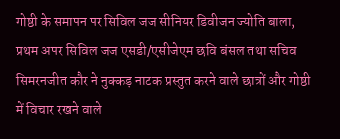गोष्ठी के समापन पर सिविल जज सीनियर डिवीजन ज्योति बाला, प्रथम अपर सिविल जज एसडी/एसीजेएम छवि बंसल तथा सचिव सिमरनजीत कौर ने नुक्कड़ नाटक प्रस्तुत करने वाले छात्रों और गोष्ठी में विचार रखने वाले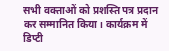सभी वक्ताओं को प्रशस्ति पत्र प्रदान कर सम्मानित किया। कार्यक्रम में डिप्टी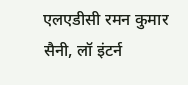एलएडीसी रमन कुमार सैनी, लॉ इंटर्न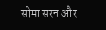सोमा सरन और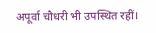अपूर्वा चौधरी भी उपस्थित रहीं।